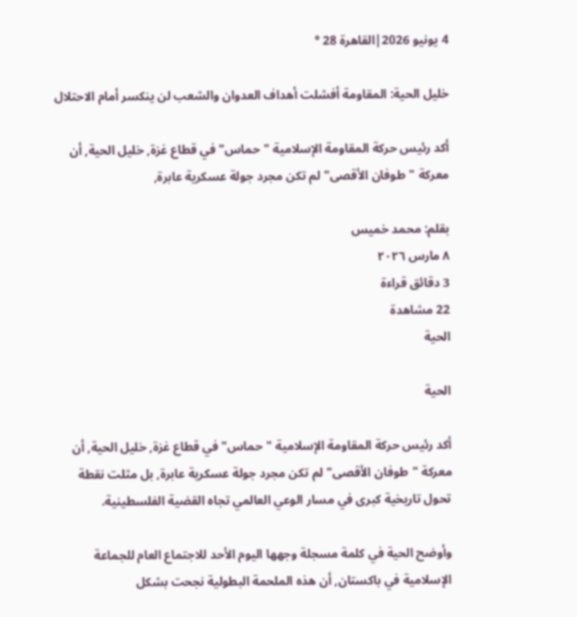4 يونيو 2026|القاهرة 28 °

خليل الحية: المقاومة أفشلت أهداف العدوان والشعب لن ينكسر أمام الاحتلال

أكد رئيس حركة المقاومة الإسلامية "حماس" في قطاع غزة, خليل الحية, أن معركة "طوفان الأقصى" لم تكن مجرد جولة عسكرية عابرة,

بقلم: محمد خميس
٨ مارس ٢٠٢٦
3 دقائق قراءة
22 مشاهدة
الحية

الحية

أكد رئيس حركة المقاومة الإسلامية "حماس" في قطاع غزة, خليل الحية, أن معركة "طوفان الأقصى" لم تكن مجرد جولة عسكرية عابرة, بل مثلت نقطة تحول تاريخية كبرى في مسار الوعي العالمي تجاه القضية الفلسطينية.

وأوضح الحية في كلمة مسجلة وجهها اليوم الأحد للاجتماع العام للجماعة الإسلامية في باكستان, أن هذه الملحمة البطولية نجحت بشكل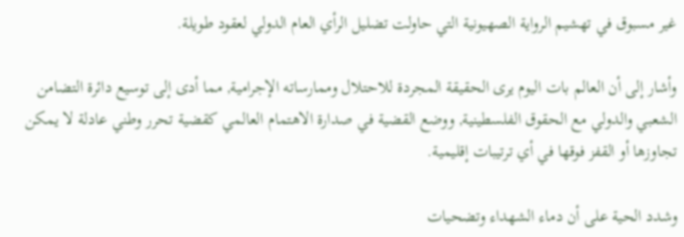غير مسبوق في تهشيم الرواية الصهيونية التي حاولت تضليل الرأي العام الدولي لعقود طويلة.

وأشار إلى أن العالم بات اليوم يرى الحقيقة المجردة للاحتلال وممارساته الإجرامية, مما أدى إلى توسيع دائرة التضامن الشعبي والدولي مع الحقوق الفلسطينية, ووضع القضية في صدارة الاهتمام العالمي كقضية تحرر وطني عادلة لا يمكن تجاوزها أو القفز فوقها في أي ترتيبات إقليمية.

وشدد الحية على أن دماء الشهداء وتضحيات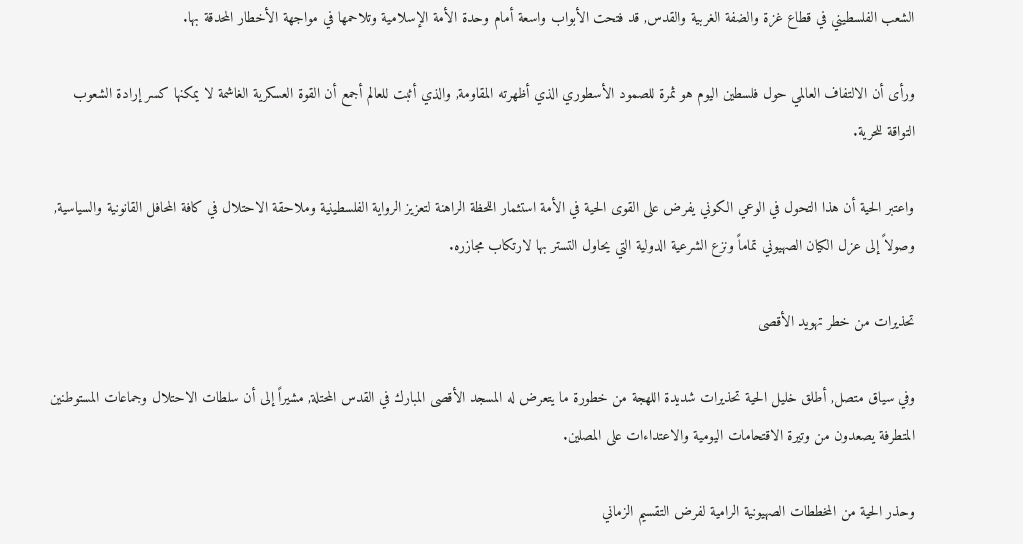الشعب الفلسطيني في قطاع غزة والضفة الغربية والقدس, قد فتحت الأبواب واسعة أمام وحدة الأمة الإسلامية وتلاحمها في مواجهة الأخطار المحدقة بها.

ورأى أن الالتفاف العالمي حول فلسطين اليوم هو ثمرة للصمود الأسطوري الذي أظهرته المقاومة, والذي أثبت للعالم أجمع أن القوة العسكرية الغاشمة لا يمكنها كسر إرادة الشعوب التواقة للحرية.

واعتبر الحية أن هذا التحول في الوعي الكوني يفرض على القوى الحية في الأمة استثمار اللحظة الراهنة لتعزيز الرواية الفلسطينية وملاحقة الاحتلال في كافة المحافل القانونية والسياسية, وصولاً إلى عزل الكيان الصهيوني تماماً ونزع الشرعية الدولية التي يحاول التستر بها لارتكاب مجازره.

تحذيرات من خطر تهويد الأقصى

وفي سياق متصل, أطلق خليل الحية تحذيرات شديدة اللهجة من خطورة ما يتعرض له المسجد الأقصى المبارك في القدس المحتلة, مشيراً إلى أن سلطات الاحتلال وجماعات المستوطنين المتطرفة يصعدون من وتيرة الاقتحامات اليومية والاعتداءات على المصلين.

وحذر الحية من المخططات الصهيونية الرامية لفرض التقسيم الزماني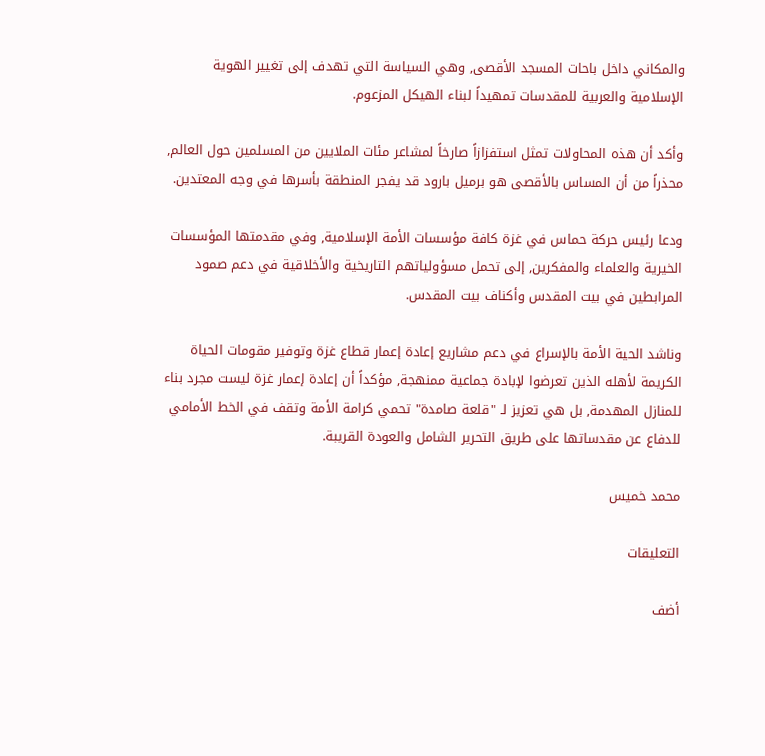والمكاني داخل باحات المسجد الأقصى, وهي السياسة التي تهدف إلى تغيير الهوية الإسلامية والعربية للمقدسات تمهيداً لبناء الهيكل المزعوم.

وأكد أن هذه المحاولات تمثل استفزازاً صارخاً لمشاعر مئات الملايين من المسلمين حول العالم, محذراً من أن المساس بالأقصى هو برميل بارود قد يفجر المنطقة بأسرها في وجه المعتدين.

ودعا رئيس حركة حماس في غزة كافة مؤسسات الأمة الإسلامية, وفي مقدمتها المؤسسات الخيرية والعلماء والمفكرين, إلى تحمل مسؤولياتهم التاريخية والأخلاقية في دعم صمود المرابطين في بيت المقدس وأكناف بيت المقدس.

وناشد الحية الأمة بالإسراع في دعم مشاريع إعادة إعمار قطاع غزة وتوفير مقومات الحياة الكريمة لأهله الذين تعرضوا لإبادة جماعية ممنهجة, مؤكداً أن إعادة إعمار غزة ليست مجرد بناء للمنازل المهدمة, بل هي تعزيز لـ "قلعة صامدة" تحمي كرامة الأمة وتقف في الخط الأمامي للدفاع عن مقدساتها على طريق التحرير الشامل والعودة القريبة.

محمد خميس

التعليقات

أضف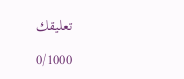تعليقك

0/1000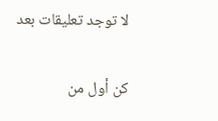لا توجد تعليقات بعد

كن أول من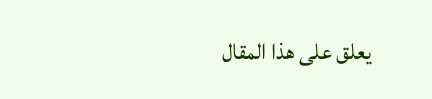يعلق على هذا المقال